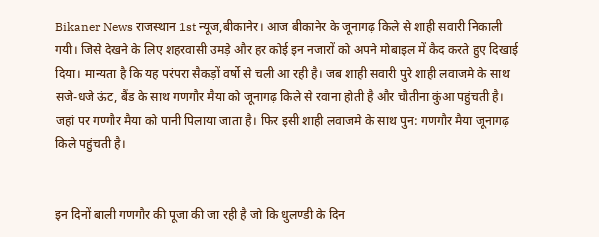Bikaner News राजस्थान 1st न्यूज,बीकानेर। आज बीकानेर के जूनागढ़ किले से शाही सवारी निकाली गयी। जिसे देखने के लिए शहरवासी उमड़े और हर कोई इन नजारों को अपने मोबाइल में कैद करते हुए दिखाई दिया। मान्यता है कि यह परंपरा सैकड़ों वर्षो से चली आ रही है। जब शाही सवारी पुरे शाही लवाजमे के साथ सजे-धजे ऊंट, बैंड के साथ गणगौर मैया को जूनागढ़ किले से रवाना होती है और चौतीना कुंआ पहुंचती है। जहां पर गण्गौर मैया को पानी पिलाया जाता है। फिर इसी शाही लवाजमे के साथ पुन: गणगौर मैया जूनागढ़ किले पहुंचती है।


इन दिनों बाली गणगौर की पूजा की जा रही है जो कि धुलण्डी के दिन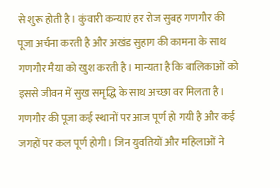से शुरू होती है। कुंवारी कन्याएं हर रोज सुबह गणगौर की पूजा अर्चना करती है और अखंड सुहाग की कामना के साथ गणगौर मैया को खुश करती है। मान्यता है कि बालिकाओं को इससे जीवन में सुख समृद्धि के साथ अच्छा वर मिलता है।
गणगौर की पूजा कई स्थानों पर आज पूर्ण हो गयी है और कई जगहों पर कल पूर्ण होगी। जिन युवतियों और महिलाओं ने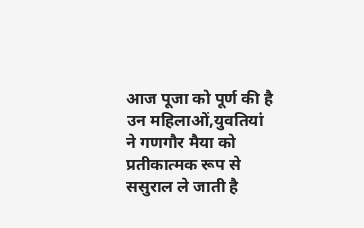आज पूजा को पूर्ण की है उन महिलाओं,युवतियां ने गणगौर मैया को प्रतीकात्मक रूप से ससुराल ले जाती है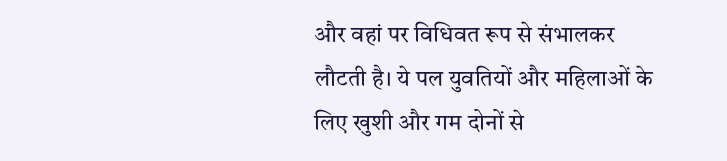और वहां पर विधिवत रूप से संभालकर लौटती है। ये पल युवतियों और महिलाओं के लिए खुशी और गम दोनों से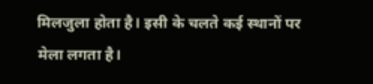मिलजुला होता है। इसी के चलते कई स्थानों पर मेला लगता है।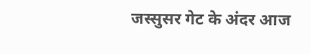जस्सुसर गेट के अंदर आज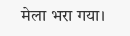मेला भरा गया।